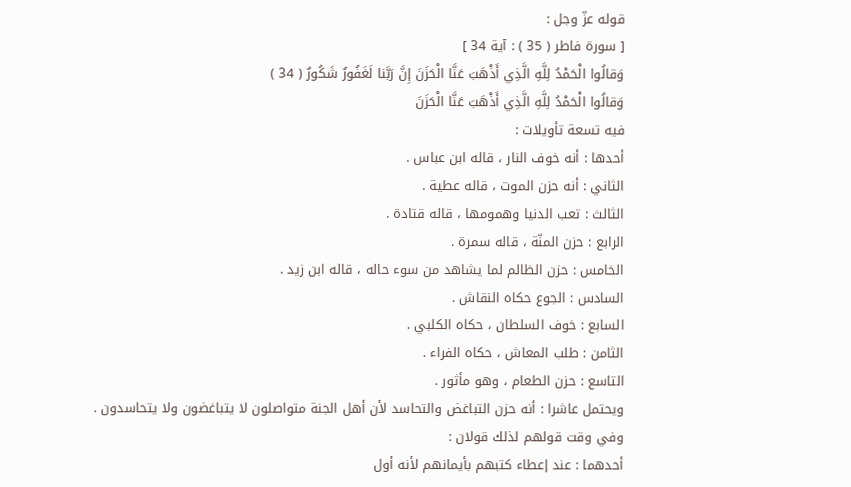قوله عزّ وجل :
[ سورة فاطر ( 35 ) : آية 34 ]
وَقالُوا الْحَمْدُ لِلَّهِ الَّذِي أَذْهَبَ عَنَّا الْحَزَنَ إِنَّ رَبَّنا لَغَفُورٌ شَكُورٌ ( 34 )
وَقالُوا الْحَمْدُ لِلَّهِ الَّذِي أَذْهَبَ عَنَّا الْحَزَنَ
فيه تسعة تأويلات :
أحدها : أنه خوف النار ، قاله ابن عباس .
الثاني : أنه حزن الموت ، قاله عطية .
الثالث : تعب الدنيا وهمومها ، قاله قتادة .
الرابع : حزن المنّة ، قاله سمرة .
الخامس : حزن الظالم لما يشاهد من سوء حاله ، قاله ابن زيد .
السادس : الجوع حكاه النقاش .
السابع : خوف السلطان ، حكاه الكلبي .
الثامن : طلب المعاش ، حكاه الفراء .
التاسع : حزن الطعام ، وهو مأثور .
ويحتمل عاشرا : أنه حزن التباغض والتحاسد لأن أهل الجنة متواصلون لا يتباغضون ولا يتحاسدون .
وفي وقت قولهم لذلك قولان :
أحدهما : عند إعطاء كتبهم بأيمانهم لأنه أول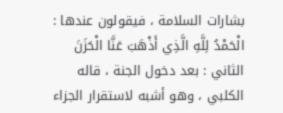بشارات السلامة ، فيقولون عندها :
الْحَمْدُ لِلَّهِ الَّذِي أَذْهَبَ عَنَّا الْحَزَنَ
الثاني : بعد دخول الجنة ، قاله الكلبي ، وهو أشبه لاستقرار الجزاء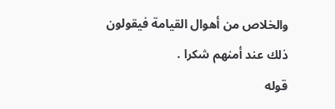والخلاص من أهوال القيامة فيقولون ذلك عند أمنهم شكرا .
قوله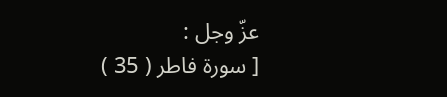عزّ وجل :
[ سورة فاطر ( 35 )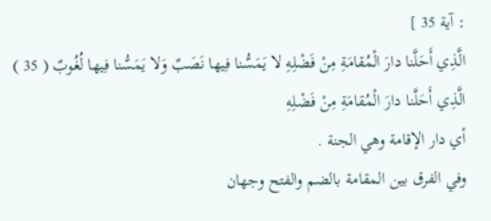: آية 35 ]
الَّذِي أَحَلَّنا دارَ الْمُقامَةِ مِنْ فَضْلِهِ لا يَمَسُّنا فِيها نَصَبٌ وَلا يَمَسُّنا فِيها لُغُوبٌ ( 35 )
الَّذِي أَحَلَّنا دارَ الْمُقامَةِ مِنْ فَضْلِهِ
أي دار الإقامة وهي الجنة .
وفي الفرق بين المقامة بالضم والفتح وجهان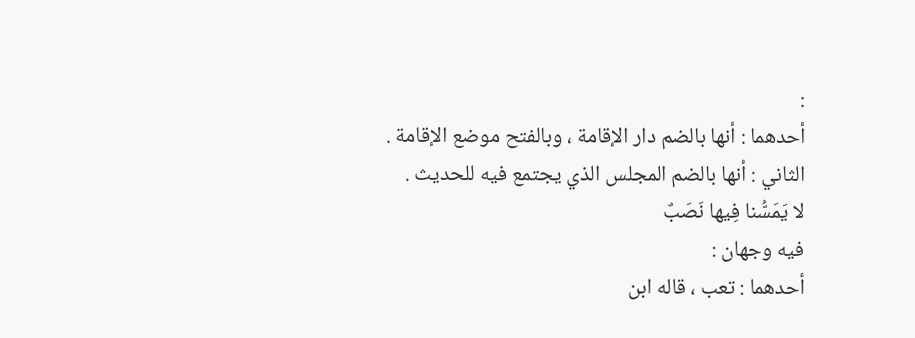:
أحدهما : أنها بالضم دار الإقامة ، وبالفتح موضع الإقامة .
الثاني : أنها بالضم المجلس الذي يجتمع فيه للحديث .
لا يَمَسُّنا فِيها نَصَبٌ
فيه وجهان :
أحدهما : تعب ، قاله ابن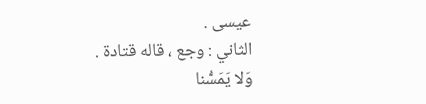عيسى .
الثاني : وجع ، قاله قتادة .
وَلا يَمَسُّنا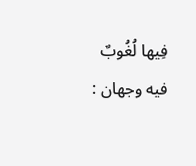فِيها لُغُوبٌ
فيه وجهان :